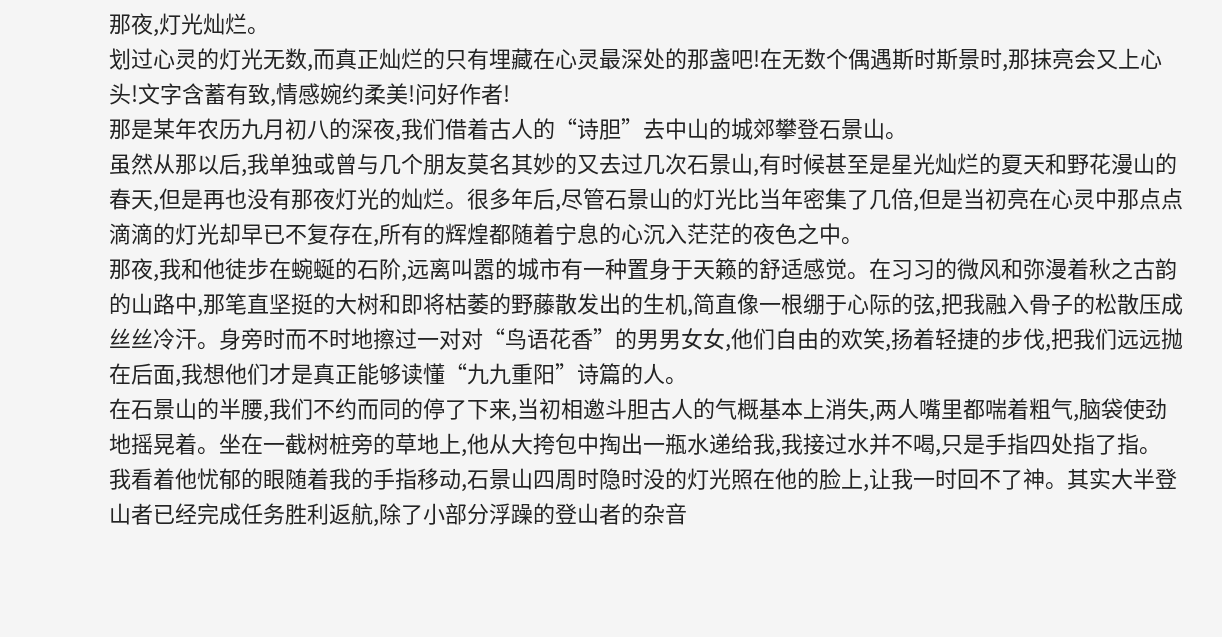那夜,灯光灿烂。
划过心灵的灯光无数,而真正灿烂的只有埋藏在心灵最深处的那盏吧!在无数个偶遇斯时斯景时,那抹亮会又上心头!文字含蓄有致,情感婉约柔美!问好作者!
那是某年农历九月初八的深夜,我们借着古人的“诗胆”去中山的城郊攀登石景山。
虽然从那以后,我单独或曾与几个朋友莫名其妙的又去过几次石景山,有时候甚至是星光灿烂的夏天和野花漫山的春天,但是再也没有那夜灯光的灿烂。很多年后,尽管石景山的灯光比当年密集了几倍,但是当初亮在心灵中那点点滴滴的灯光却早已不复存在,所有的辉煌都随着宁息的心沉入茫茫的夜色之中。
那夜,我和他徒步在蜿蜒的石阶,远离叫嚣的城市有一种置身于天籁的舒适感觉。在习习的微风和弥漫着秋之古韵的山路中,那笔直坚挺的大树和即将枯萎的野藤散发出的生机,简直像一根绷于心际的弦,把我融入骨子的松散压成丝丝冷汗。身旁时而不时地擦过一对对“鸟语花香”的男男女女,他们自由的欢笑,扬着轻捷的步伐,把我们远远抛在后面,我想他们才是真正能够读懂“九九重阳”诗篇的人。
在石景山的半腰,我们不约而同的停了下来,当初相邀斗胆古人的气概基本上消失,两人嘴里都喘着粗气,脑袋使劲地摇晃着。坐在一截树桩旁的草地上,他从大挎包中掏出一瓶水递给我,我接过水并不喝,只是手指四处指了指。
我看着他忧郁的眼随着我的手指移动,石景山四周时隐时没的灯光照在他的脸上,让我一时回不了神。其实大半登山者已经完成任务胜利返航,除了小部分浮躁的登山者的杂音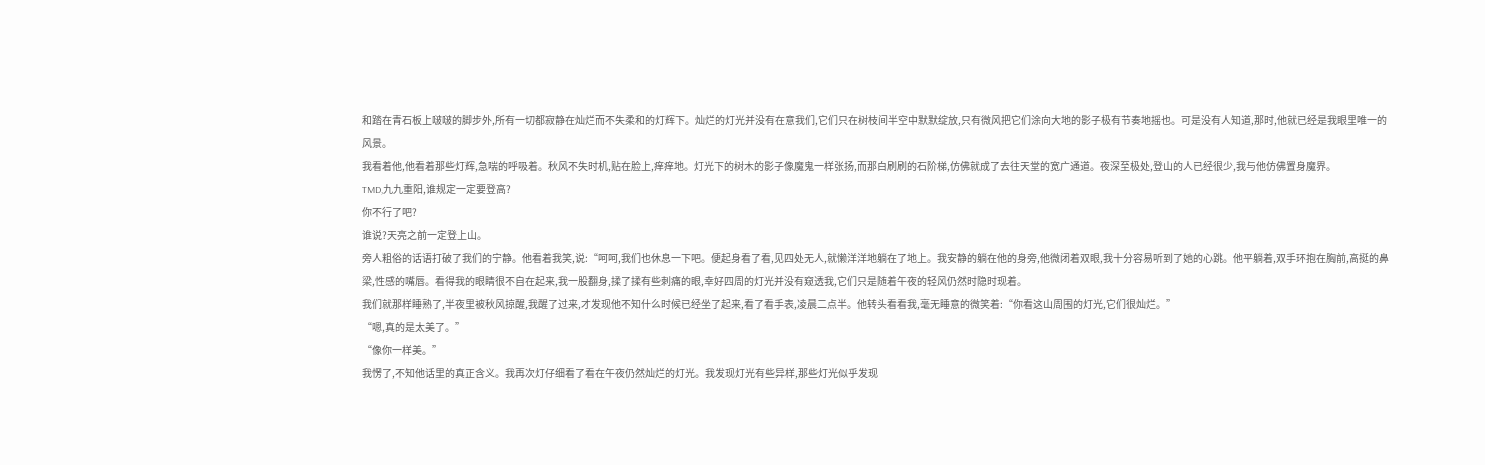和踏在青石板上啵啵的脚步外,所有一切都寂静在灿烂而不失柔和的灯辉下。灿烂的灯光并没有在意我们,它们只在树枝间半空中默默绽放,只有微风把它们涂向大地的影子极有节奏地摇也。可是没有人知道,那时,他就已经是我眼里唯一的风景。
我看着他,他看着那些灯辉,急喘的呼吸着。秋风不失时机,贴在脸上,痒痒地。灯光下的树木的影子像魔鬼一样张扬,而那白刷刷的石阶梯,仿佛就成了去往天堂的宽广通道。夜深至极处,登山的人已经很少,我与他仿佛置身魔界。
TMD,九九重阳,谁规定一定要登高?
你不行了吧?
谁说?天亮之前一定登上山。
旁人粗俗的话语打破了我们的宁静。他看着我笑,说:“呵呵,我们也休息一下吧。便起身看了看,见四处无人,就懒洋洋地躺在了地上。我安静的躺在他的身旁,他微闭着双眼,我十分容易听到了她的心跳。他平躺着,双手环抱在胸前,高挺的鼻梁,性感的嘴唇。看得我的眼睛很不自在起来,我一股翻身,揉了揉有些刺痛的眼,幸好四周的灯光并没有窥透我,它们只是随着午夜的轻风仍然时隐时现着。
我们就那样睡熟了,半夜里被秋风掠醒,我醒了过来,才发现他不知什么时候已经坐了起来,看了看手表,凌晨二点半。他转头看看我,毫无睡意的微笑着:“你看这山周围的灯光,它们很灿烂。”
“嗯,真的是太美了。”
“像你一样美。”
我愣了,不知他话里的真正含义。我再次灯仔细看了看在午夜仍然灿烂的灯光。我发现灯光有些异样,那些灯光似乎发现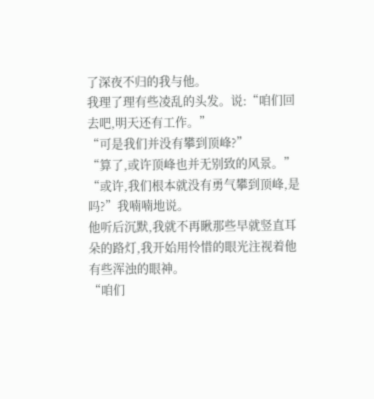了深夜不归的我与他。
我理了理有些凌乱的头发。说:“咱们回去吧,明天还有工作。”
“可是我们并没有攀到顶峰?”
“算了,或许顶峰也并无别致的风景。”
“或许,我们根本就没有勇气攀到顶峰,是吗?”我喃喃地说。
他听后沉默,我就不再瞅那些早就竖直耳朵的路灯,我开始用怜惜的眼光注视着他有些浑浊的眼神。
“咱们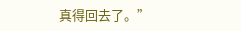真得回去了。”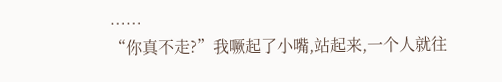……
“你真不走?”我噘起了小嘴,站起来,一个人就往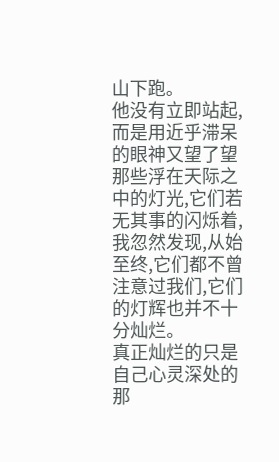山下跑。
他没有立即站起,而是用近乎滞呆的眼神又望了望那些浮在天际之中的灯光,它们若无其事的闪烁着,我忽然发现,从始至终,它们都不曾注意过我们,它们的灯辉也并不十分灿烂。
真正灿烂的只是自己心灵深处的那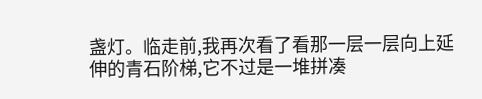盏灯。临走前,我再次看了看那一层一层向上延伸的青石阶梯,它不过是一堆拼凑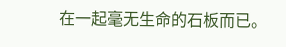在一起毫无生命的石板而已。